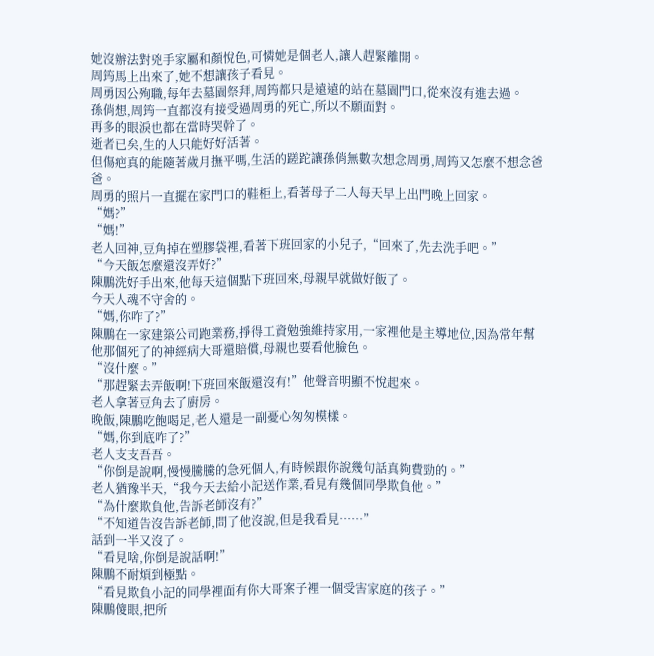她沒辦法對兇手家屬和顏悅色,可憐她是個老人,讓人趕緊離開。
周筠馬上出來了,她不想讓孩子看見。
周勇因公殉職,每年去墓園祭拜,周筠都只是遠遠的站在墓園門口,從來沒有進去過。
孫俏想,周筠一直都沒有接受過周勇的死亡,所以不願面對。
再多的眼淚也都在當時哭幹了。
逝者已矣,生的人只能好好活著。
但傷疤真的能隨著歲月撫平嗎,生活的蹉跎讓孫俏無數次想念周勇,周筠又怎麼不想念爸爸。
周勇的照片一直擺在家門口的鞋柜上,看著母子二人每天早上出門晚上回家。
“媽?”
“媽!”
老人回神,豆角掉在塑膠袋裡,看著下班回家的小兒子,“回來了,先去洗手吧。”
“今天飯怎麼還沒弄好?”
陳鵬洗好手出來,他每天這個點下班回來,母親早就做好飯了。
今天人魂不守舍的。
“媽,你咋了?”
陳鵬在一家建築公司跑業務,掙得工資勉強維持家用,一家裡他是主導地位,因為常年幫他那個死了的神經病大哥還賠償,母親也要看他臉色。
“沒什麼。”
“那趕緊去弄飯啊!下班回來飯還沒有!”他聲音明顯不悅起來。
老人拿著豆角去了廚房。
晚飯,陳鵬吃飽喝足,老人還是一副憂心匆匆模樣。
“媽,你到底咋了?”
老人支支吾吾。
“你倒是說啊,慢慢騰騰的急死個人,有時候跟你說幾句話真夠費勁的。”
老人猶豫半天,“我今天去給小記送作業,看見有幾個同學欺負他。”
“為什麼欺負他,告訴老師沒有?”
“不知道告沒告訴老師,問了他沒說,但是我看見……”
話到一半又沒了。
“看見啥,你倒是說話啊!”
陳鵬不耐煩到極點。
“看見欺負小記的同學裡面有你大哥案子裡一個受害家庭的孩子。”
陳鵬傻眼,把所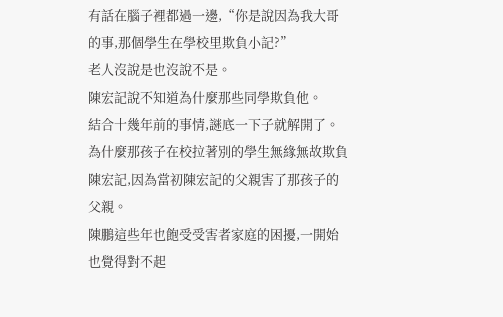有話在腦子裡都過一邊,“你是說因為我大哥的事,那個學生在學校里欺負小記?”
老人沒說是也沒說不是。
陳宏記說不知道為什麼那些同學欺負他。
結合十幾年前的事情,謎底一下子就解開了。
為什麼那孩子在校拉著別的學生無緣無故欺負陳宏記,因為當初陳宏記的父親害了那孩子的父親。
陳鵬這些年也飽受受害者家庭的困擾,一開始也覺得對不起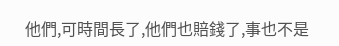他們,可時間長了,他們也賠錢了,事也不是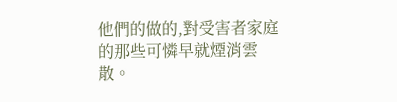他們的做的,對受害者家庭的那些可憐早就煙消雲散。